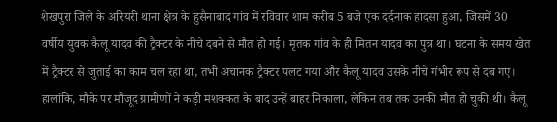शेखपुरा जिले के अरियरी थाना क्षेत्र के हुसैनाबाद गांव में रविवार शाम करीब 5 बजे एक दर्दनाक हादसा हुआ, जिसमें 30 वर्षीय युवक कैलू यादव की ट्रैक्टर के नीचे दबने से मौत हो गई। मृतक गांव के ही मितन यादव का पुत्र था। घटना के समय खेत में ट्रैक्टर से जुताई का काम चल रहा था, तभी अचानक ट्रैक्टर पलट गया और कैलू यादव उसके नीचे गंभीर रूप से दब गए। हालांकि, मौके पर मौजूद ग्रामीणों ने कड़ी मशक्कत के बाद उन्हें बाहर निकाला, लेकिन तब तक उनकी मौत हो चुकी थी। कैलू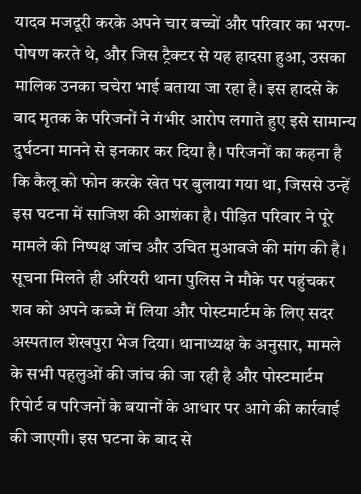यादव मजदूरी करके अपने चार बच्चों और परिवार का भरण-पोषण करते थे, और जिस ट्रैक्टर से यह हादसा हुआ, उसका मालिक उनका चचेरा भाई बताया जा रहा है। इस हादसे के बाद मृतक के परिजनों ने गंभीर आरोप लगाते हुए इसे सामान्य दुर्घटना मानने से इनकार कर दिया है। परिजनों का कहना है कि कैलू को फोन करके खेत पर बुलाया गया था, जिससे उन्हें इस घटना में साजिश की आशंका है। पीड़ित परिवार ने पूरे मामले की निष्पक्ष जांच और उचित मुआवजे की मांग की है। सूचना मिलते ही अरियरी थाना पुलिस ने मौके पर पहुंचकर शव को अपने कब्जे में लिया और पोस्टमार्टम के लिए सदर अस्पताल शेखपुरा भेज दिया। थानाध्यक्ष के अनुसार, मामले के सभी पहलुओं की जांच की जा रही है और पोस्टमार्टम रिपोर्ट व परिजनों के बयानों के आधार पर आगे की कार्रवाई की जाएगी। इस घटना के बाद से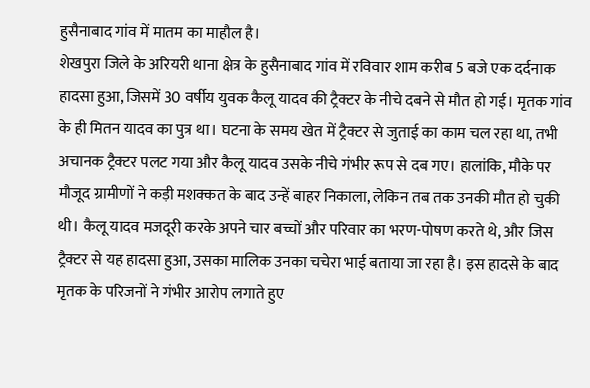हुसैनाबाद गांव में मातम का माहौल है।
शेखपुरा जिले के अरियरी थाना क्षेत्र के हुसैनाबाद गांव में रविवार शाम करीब 5 बजे एक दर्दनाक हादसा हुआ, जिसमें 30 वर्षीय युवक कैलू यादव की ट्रैक्टर के नीचे दबने से मौत हो गई। मृतक गांव के ही मितन यादव का पुत्र था। घटना के समय खेत में ट्रैक्टर से जुताई का काम चल रहा था, तभी अचानक ट्रैक्टर पलट गया और कैलू यादव उसके नीचे गंभीर रूप से दब गए। हालांकि, मौके पर मौजूद ग्रामीणों ने कड़ी मशक्कत के बाद उन्हें बाहर निकाला, लेकिन तब तक उनकी मौत हो चुकी थी। कैलू यादव मजदूरी करके अपने चार बच्चों और परिवार का भरण-पोषण करते थे, और जिस ट्रैक्टर से यह हादसा हुआ, उसका मालिक उनका चचेरा भाई बताया जा रहा है। इस हादसे के बाद मृतक के परिजनों ने गंभीर आरोप लगाते हुए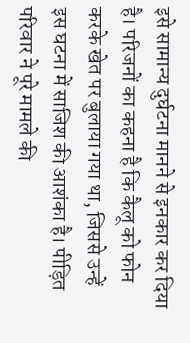इसे सामान्य दुर्घटना मानने से इनकार कर दिया है। परिजनों का कहना है कि कैलू को फोन करके खेत पर बुलाया गया था, जिससे उन्हें इस घटना में साजिश की आशंका है। पीड़ित परिवार ने पूरे मामले की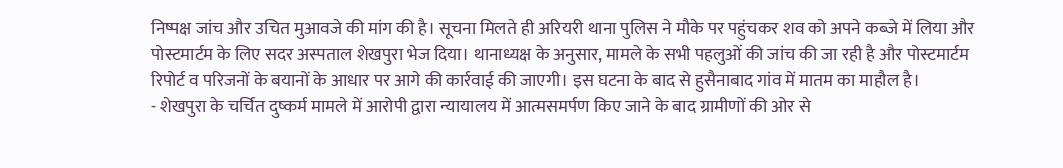निष्पक्ष जांच और उचित मुआवजे की मांग की है। सूचना मिलते ही अरियरी थाना पुलिस ने मौके पर पहुंचकर शव को अपने कब्जे में लिया और पोस्टमार्टम के लिए सदर अस्पताल शेखपुरा भेज दिया। थानाध्यक्ष के अनुसार, मामले के सभी पहलुओं की जांच की जा रही है और पोस्टमार्टम रिपोर्ट व परिजनों के बयानों के आधार पर आगे की कार्रवाई की जाएगी। इस घटना के बाद से हुसैनाबाद गांव में मातम का माहौल है।
- शेखपुरा के चर्चित दुष्कर्म मामले में आरोपी द्वारा न्यायालय में आत्मसमर्पण किए जाने के बाद ग्रामीणों की ओर से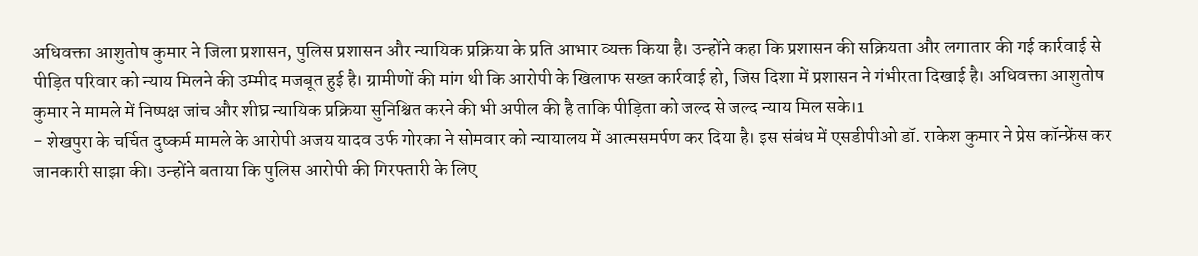अधिवक्ता आशुतोष कुमार ने जिला प्रशासन, पुलिस प्रशासन और न्यायिक प्रक्रिया के प्रति आभार व्यक्त किया है। उन्होंने कहा कि प्रशासन की सक्रियता और लगातार की गई कार्रवाई से पीड़ित परिवार को न्याय मिलने की उम्मीद मजबूत हुई है। ग्रामीणों की मांग थी कि आरोपी के खिलाफ सख्त कार्रवाई हो, जिस दिशा में प्रशासन ने गंभीरता दिखाई है। अधिवक्ता आशुतोष कुमार ने मामले में निष्पक्ष जांच और शीघ्र न्यायिक प्रक्रिया सुनिश्चित करने की भी अपील की है ताकि पीड़िता को जल्द से जल्द न्याय मिल सके।1
- शेखपुरा के चर्चित दुष्कर्म मामले के आरोपी अजय यादव उर्फ गोरका ने सोमवार को न्यायालय में आत्मसमर्पण कर दिया है। इस संबंध में एसडीपीओ डॉ. राकेश कुमार ने प्रेस कॉन्फ्रेंस कर जानकारी साझा की। उन्होंने बताया कि पुलिस आरोपी की गिरफ्तारी के लिए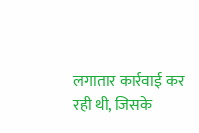लगातार कार्रवाई कर रही थी, जिसके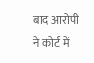बाद आरोपी ने कोर्ट में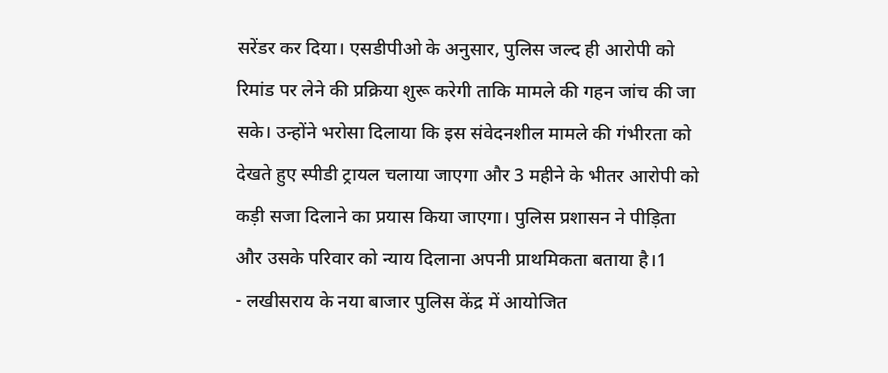सरेंडर कर दिया। एसडीपीओ के अनुसार, पुलिस जल्द ही आरोपी को रिमांड पर लेने की प्रक्रिया शुरू करेगी ताकि मामले की गहन जांच की जा सके। उन्होंने भरोसा दिलाया कि इस संवेदनशील मामले की गंभीरता को देखते हुए स्पीडी ट्रायल चलाया जाएगा और 3 महीने के भीतर आरोपी को कड़ी सजा दिलाने का प्रयास किया जाएगा। पुलिस प्रशासन ने पीड़िता और उसके परिवार को न्याय दिलाना अपनी प्राथमिकता बताया है।1
- लखीसराय के नया बाजार पुलिस केंद्र में आयोजित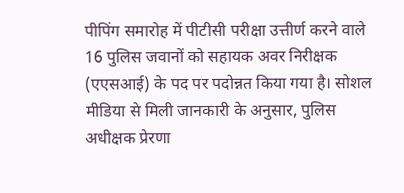पीपिंग समारोह में पीटीसी परीक्षा उत्तीर्ण करने वाले 16 पुलिस जवानों को सहायक अवर निरीक्षक (एएसआई) के पद पर पदोन्नत किया गया है। सोशल मीडिया से मिली जानकारी के अनुसार, पुलिस अधीक्षक प्रेरणा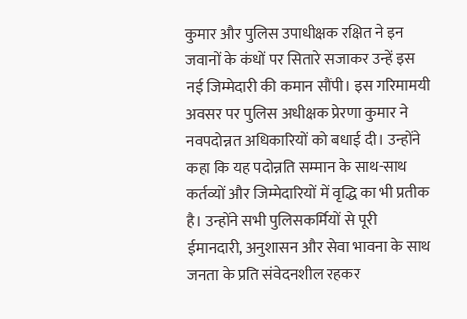कुमार और पुलिस उपाधीक्षक रक्षित ने इन जवानों के कंधों पर सितारे सजाकर उन्हें इस नई जिम्मेदारी की कमान सौंपी। इस गरिमामयी अवसर पर पुलिस अधीक्षक प्रेरणा कुमार ने नवपदोन्नत अधिकारियों को बधाई दी। उन्होंने कहा कि यह पदोन्नति सम्मान के साथ-साथ कर्तव्यों और जिम्मेदारियों में वृद्धि का भी प्रतीक है। उन्होंने सभी पुलिसकर्मियों से पूरी ईमानदारी, अनुशासन और सेवा भावना के साथ जनता के प्रति संवेदनशील रहकर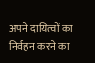अपने दायित्वों का निर्वहन करने का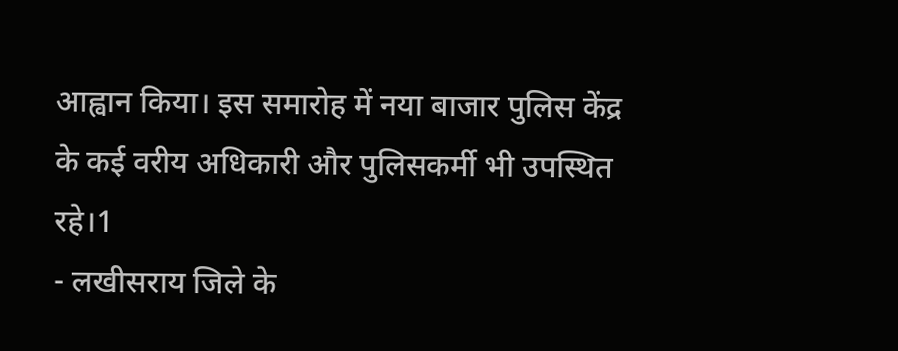आह्वान किया। इस समारोह में नया बाजार पुलिस केंद्र के कई वरीय अधिकारी और पुलिसकर्मी भी उपस्थित रहे।1
- लखीसराय जिले के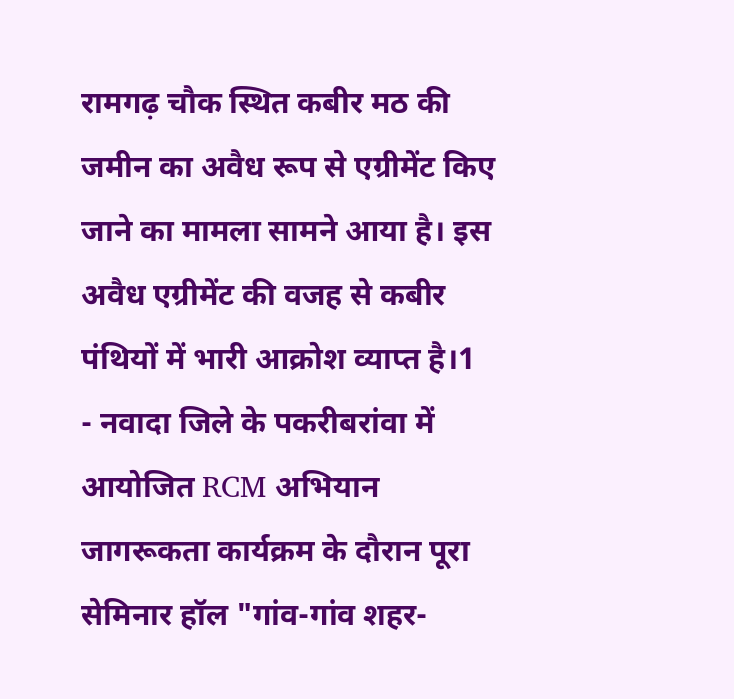रामगढ़ चौक स्थित कबीर मठ की जमीन का अवैध रूप से एग्रीमेंट किए जाने का मामला सामने आया है। इस अवैध एग्रीमेंट की वजह से कबीर पंथियों में भारी आक्रोश व्याप्त है।1
- नवादा जिले के पकरीबरांवा में आयोजित RCM अभियान जागरूकता कार्यक्रम के दौरान पूरा सेमिनार हॉल "गांव-गांव शहर-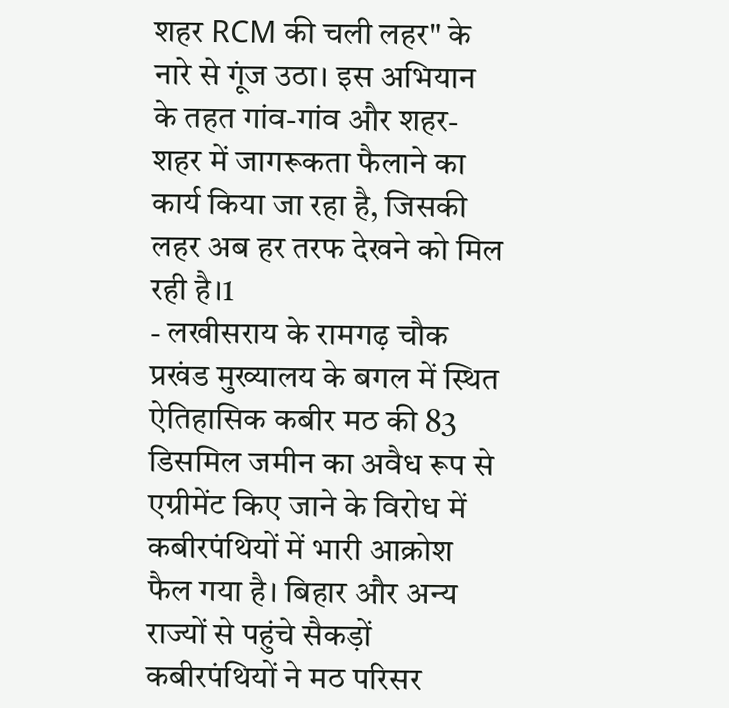शहर RCM की चली लहर" के नारे से गूंज उठा। इस अभियान के तहत गांव-गांव और शहर-शहर में जागरूकता फैलाने का कार्य किया जा रहा है, जिसकी लहर अब हर तरफ देखने को मिल रही है।1
- लखीसराय के रामगढ़ चौक प्रखंड मुख्यालय के बगल में स्थित ऐतिहासिक कबीर मठ की 83 डिसमिल जमीन का अवैध रूप से एग्रीमेंट किए जाने के विरोध में कबीरपंथियों में भारी आक्रोश फैल गया है। बिहार और अन्य राज्यों से पहुंचे सैकड़ों कबीरपंथियों ने मठ परिसर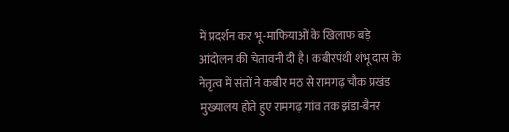में प्रदर्शन कर भू-माफियाओं के खिलाफ बड़े आंदोलन की चेतावनी दी है। कबीरपंथी शंभू दास के नेतृत्व में संतों ने कबीर मठ से रामगढ़ चौक प्रखंड मुख्यालय होते हुए रामगढ़ गांव तक झंडा-बैनर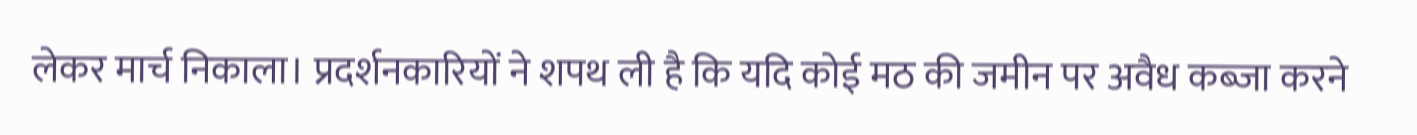लेकर मार्च निकाला। प्रदर्शनकारियों ने शपथ ली है कि यदि कोई मठ की जमीन पर अवैध कब्जा करने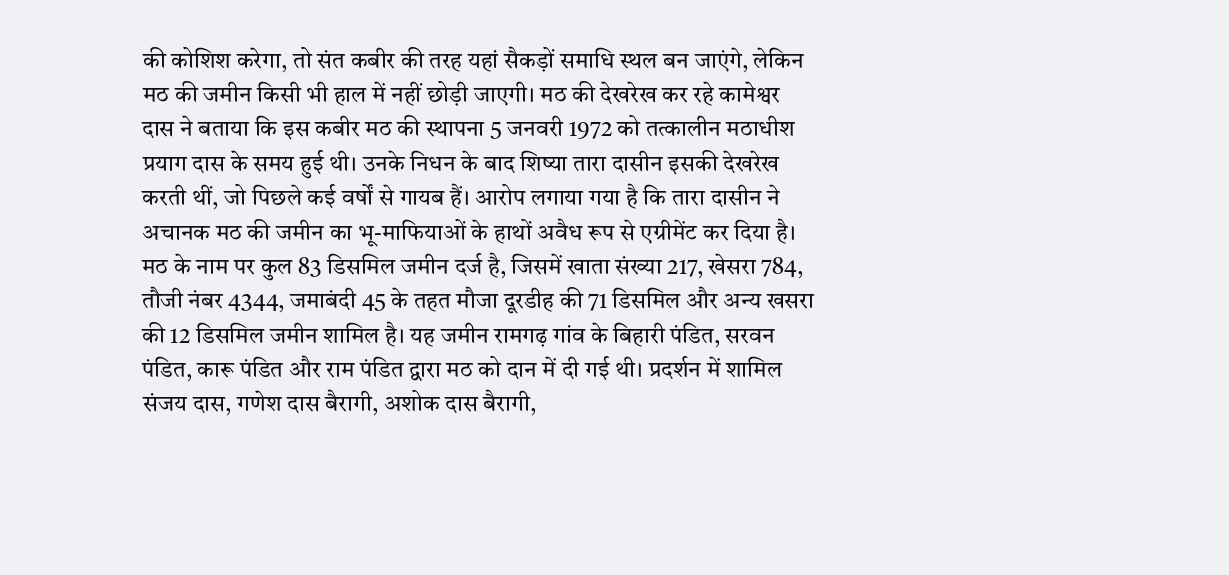की कोशिश करेगा, तो संत कबीर की तरह यहां सैकड़ों समाधि स्थल बन जाएंगे, लेकिन मठ की जमीन किसी भी हाल में नहीं छोड़ी जाएगी। मठ की देखरेख कर रहे कामेश्वर दास ने बताया कि इस कबीर मठ की स्थापना 5 जनवरी 1972 को तत्कालीन मठाधीश प्रयाग दास के समय हुई थी। उनके निधन के बाद शिष्या तारा दासीन इसकी देखरेख करती थीं, जो पिछले कई वर्षों से गायब हैं। आरोप लगाया गया है कि तारा दासीन ने अचानक मठ की जमीन का भू-माफियाओं के हाथों अवैध रूप से एग्रीमेंट कर दिया है। मठ के नाम पर कुल 83 डिसमिल जमीन दर्ज है, जिसमें खाता संख्या 217, खेसरा 784, तौजी नंबर 4344, जमाबंदी 45 के तहत मौजा दूरडीह की 71 डिसमिल और अन्य खसरा की 12 डिसमिल जमीन शामिल है। यह जमीन रामगढ़ गांव के बिहारी पंडित, सरवन पंडित, कारू पंडित और राम पंडित द्वारा मठ को दान में दी गई थी। प्रदर्शन में शामिल संजय दास, गणेश दास बैरागी, अशोक दास बैरागी,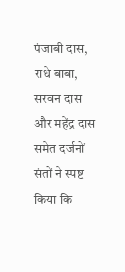पंजाबी दास, राधे बाबा, सरवन दास और महेंद्र दास समेत दर्जनों संतों ने स्पष्ट किया कि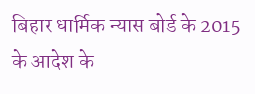बिहार धार्मिक न्यास बोर्ड के 2015 के आदेश के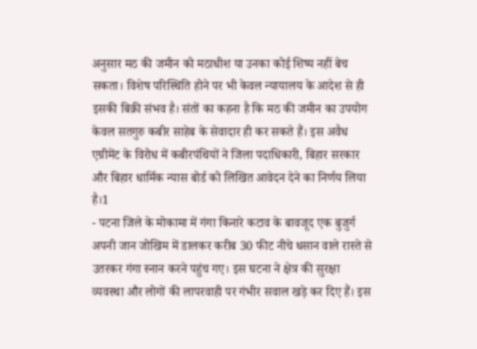अनुसार मठ की जमीन को मठाधीश या उनका कोई शिष्य नहीं बेच सकता। विशेष परिस्थिति होने पर भी केवल न्यायालय के आदेश से ही इसकी बिक्री संभव है। संतों का कहना है कि मठ की जमीन का उपयोग केवल सतगुरु कबीर साहेब के सेवादार ही कर सकते हैं। इस अवैध एग्रीमेंट के विरोध में कबीरपंथियों ने जिला पदाधिकारी, बिहार सरकार और बिहार धार्मिक न्यास बोर्ड को लिखित आवेदन देने का निर्णय लिया है।1
- पटना जिले के मोकामा में गंगा किनारे कटाव के बावजूद एक बुजुर्ग अपनी जान जोखिम में डालकर करीब 30 फीट नीचे धसान वाले रास्ते से उतरकर गंगा स्नान करने पहुंच गए। इस घटना ने क्षेत्र की सुरक्षा व्यवस्था और लोगों की लापरवाही पर गंभीर सवाल खड़े कर दिए हैं। इस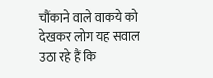चौंकाने वाले वाकये को देखकर लोग यह सवाल उठा रहे हैं कि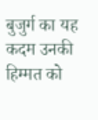बुजुर्ग का यह कदम उनकी हिम्मत को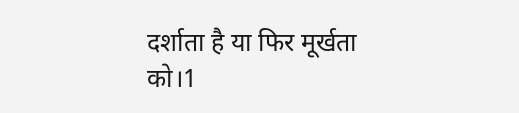दर्शाता है या फिर मूर्खता को।1